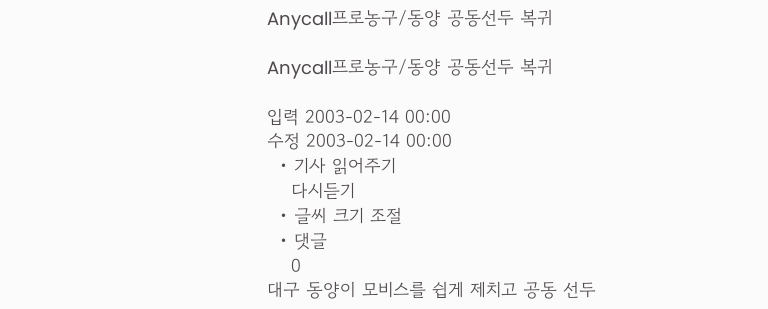Anycall프로농구/동양 공동선두 복귀

Anycall프로농구/동양 공동선두 복귀

입력 2003-02-14 00:00
수정 2003-02-14 00:00
  • 기사 읽어주기
    다시듣기
  • 글씨 크기 조절
  • 댓글
    0
대구 동양이 모비스를 쉽게 제치고 공동 선두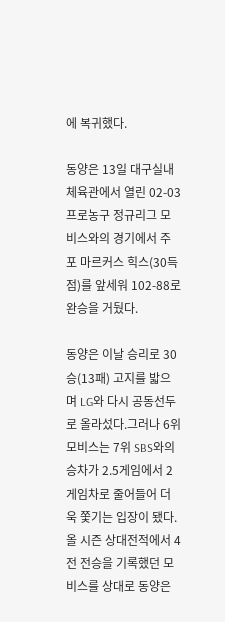에 복귀했다.

동양은 13일 대구실내체육관에서 열린 02-03 프로농구 정규리그 모비스와의 경기에서 주포 마르커스 힉스(30득점)를 앞세워 102-88로 완승을 거뒀다.

동양은 이날 승리로 30승(13패) 고지를 밟으며 LG와 다시 공동선두로 올라섰다.그러나 6위 모비스는 7위 SBS와의 승차가 2.5게임에서 2게임차로 줄어들어 더욱 쫓기는 입장이 됐다. 올 시즌 상대전적에서 4전 전승을 기록했던 모비스를 상대로 동양은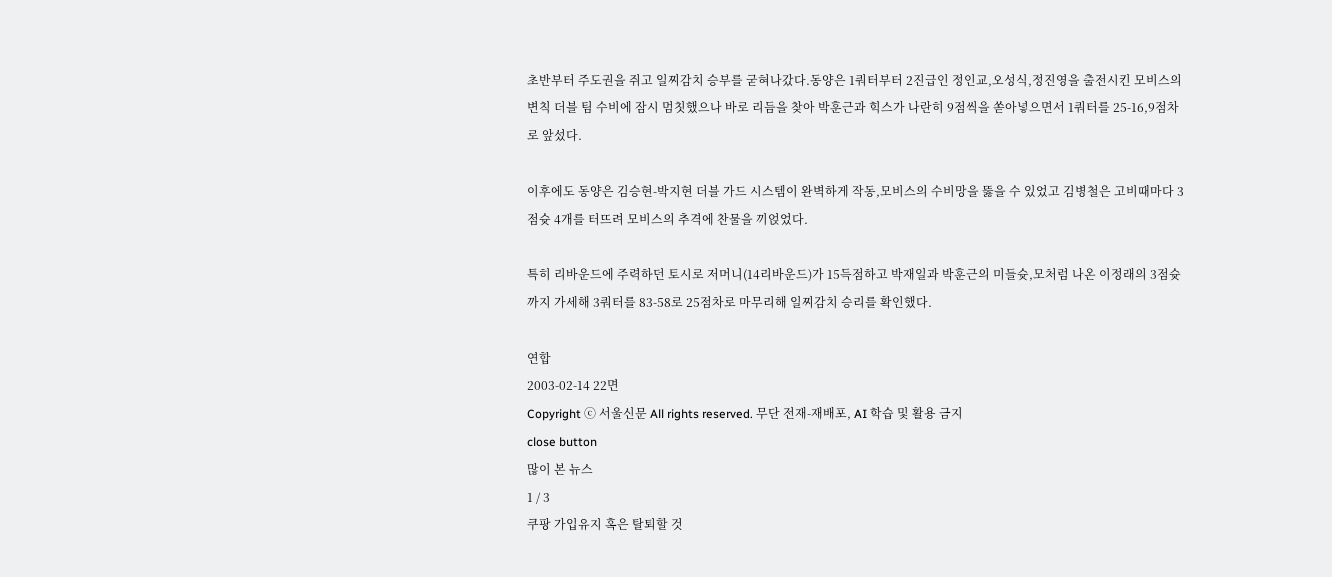초반부터 주도권을 쥐고 일찌감치 승부를 굳혀나갔다.동양은 1쿼터부터 2진급인 정인교,오성식,정진영을 출전시킨 모비스의 변칙 더블 팀 수비에 잠시 멈칫했으나 바로 리듬을 찾아 박훈근과 힉스가 나란히 9점씩을 쏟아넣으면서 1쿼터를 25-16,9점차로 앞섰다.

이후에도 동양은 김승현-박지현 더블 가드 시스템이 완벽하게 작동,모비스의 수비망을 뚫을 수 있었고 김병철은 고비때마다 3점슛 4개를 터뜨려 모비스의 추격에 찬물을 끼얹었다.

특히 리바운드에 주력하던 토시로 저머니(14리바운드)가 15득점하고 박재일과 박훈근의 미들슛,모처럼 나온 이정래의 3점슛까지 가세해 3쿼터를 83-58로 25점차로 마무리해 일찌감치 승리를 확인했다.

연합
2003-02-14 22면
Copyright ⓒ 서울신문 All rights reserved. 무단 전재-재배포, AI 학습 및 활용 금지
close button
많이 본 뉴스
1 / 3
쿠팡 가입유지 혹은 탈퇴할 것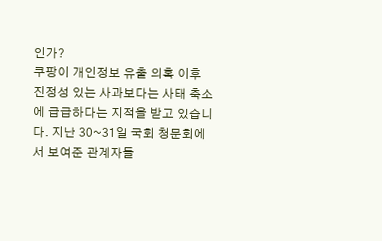인가?
쿠팡이 개인정보 유출 의혹 이후 진정성 있는 사과보다는 사태 축소에 급급하다는 지적을 받고 있습니다. 지난 30~31일 국회 청문회에서 보여준 관계자들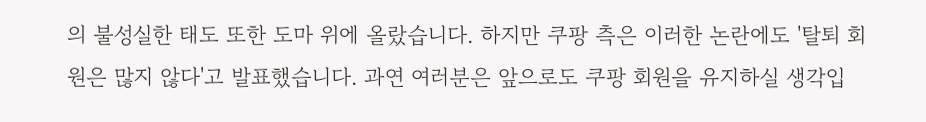의 불성실한 태도 또한 도마 위에 올랐습니다. 하지만 쿠팡 측은 이러한 논란에도 '탈퇴 회원은 많지 않다'고 발표했습니다. 과연 여러분은 앞으로도 쿠팡 회원을 유지하실 생각입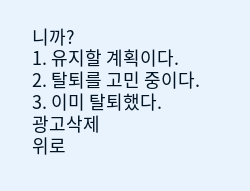니까?
1. 유지할 계획이다.
2. 탈퇴를 고민 중이다.
3. 이미 탈퇴했다.
광고삭제
위로